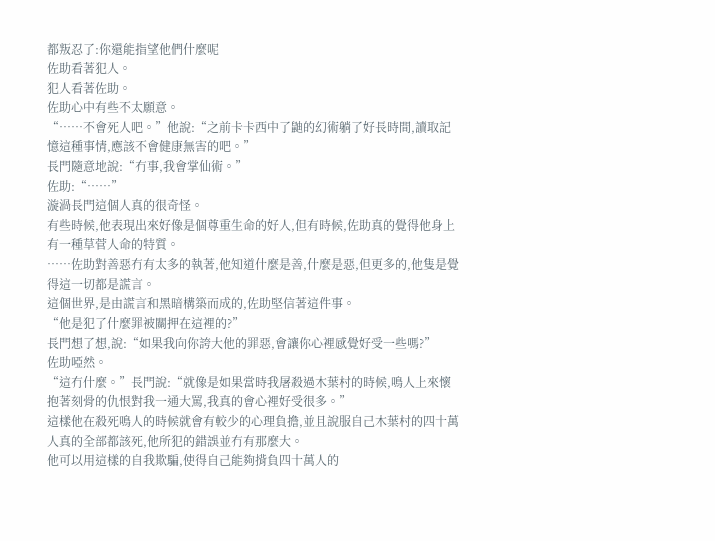都叛忍了:你還能指望他們什麼呢
佐助看著犯人。
犯人看著佐助。
佐助心中有些不太願意。
“……不會死人吧。”他說:“之前卡卡西中了鼬的幻術躺了好長時間,讀取記憶這種事情,應該不會健康無害的吧。”
長門隨意地說:“冇事,我會掌仙術。”
佐助:“……”
漩渦長門這個人真的很奇怪。
有些時候,他表現出來好像是個尊重生命的好人,但有時候,佐助真的覺得他身上有一種草菅人命的特質。
……佐助對善惡冇有太多的執著,他知道什麼是善,什麼是惡,但更多的,他隻是覺得這一切都是謊言。
這個世界,是由謊言和黑暗構築而成的,佐助堅信著這件事。
“他是犯了什麼罪被關押在這裡的?”
長門想了想,說:“如果我向你誇大他的罪惡,會讓你心裡感覺好受一些嗎?”
佐助啞然。
“這冇什麼。”長門說:“就像是如果當時我屠殺過木葉村的時候,鳴人上來懷抱著刻骨的仇恨對我一通大罵,我真的會心裡好受很多。”
這樣他在殺死鳴人的時候就會有較少的心理負擔,並且說服自己木葉村的四十萬人真的全部都該死,他所犯的錯誤並冇有那麼大。
他可以用這樣的自我欺騙,使得自己能夠揹負四十萬人的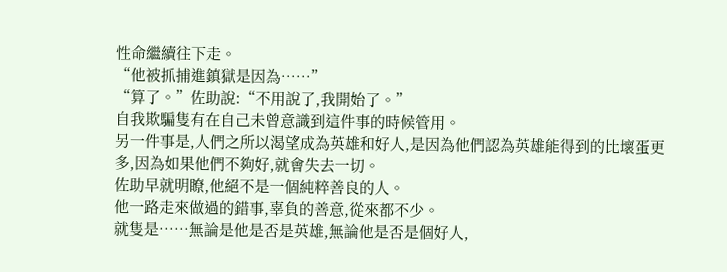性命繼續往下走。
“他被抓捕進鎮獄是因為……”
“算了。”佐助說:“不用說了,我開始了。”
自我欺騙隻有在自己未曾意識到這件事的時候管用。
另一件事是,人們之所以渴望成為英雄和好人,是因為他們認為英雄能得到的比壞蛋更多,因為如果他們不夠好,就會失去一切。
佐助早就明瞭,他絕不是一個純粹善良的人。
他一路走來做過的錯事,辜負的善意,從來都不少。
就隻是……無論是他是否是英雄,無論他是否是個好人,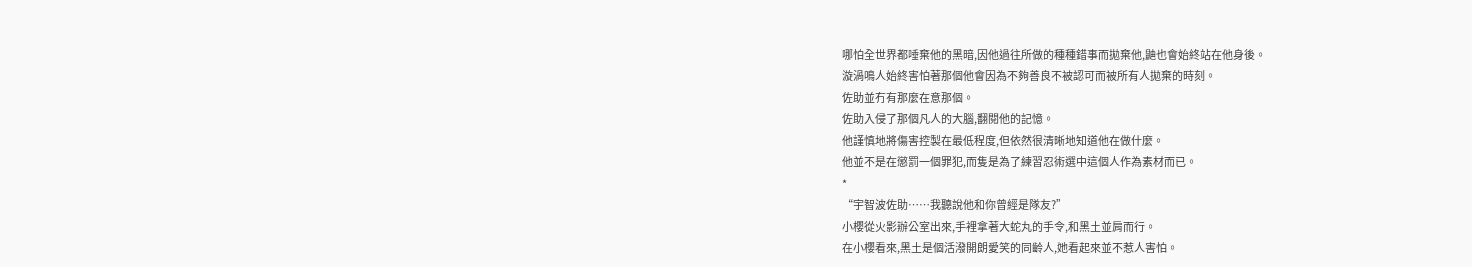哪怕全世界都唾棄他的黑暗,因他過往所做的種種錯事而拋棄他,鼬也會始終站在他身後。
漩渦鳴人始終害怕著那個他會因為不夠善良不被認可而被所有人拋棄的時刻。
佐助並冇有那麼在意那個。
佐助入侵了那個凡人的大腦,翻閱他的記憶。
他謹慎地將傷害控製在最低程度,但依然很清晰地知道他在做什麼。
他並不是在懲罰一個罪犯,而隻是為了練習忍術選中這個人作為素材而已。
*
“宇智波佐助……我聽說他和你曾經是隊友?”
小櫻從火影辦公室出來,手裡拿著大蛇丸的手令,和黑土並肩而行。
在小櫻看來,黑土是個活潑開朗愛笑的同齡人,她看起來並不惹人害怕。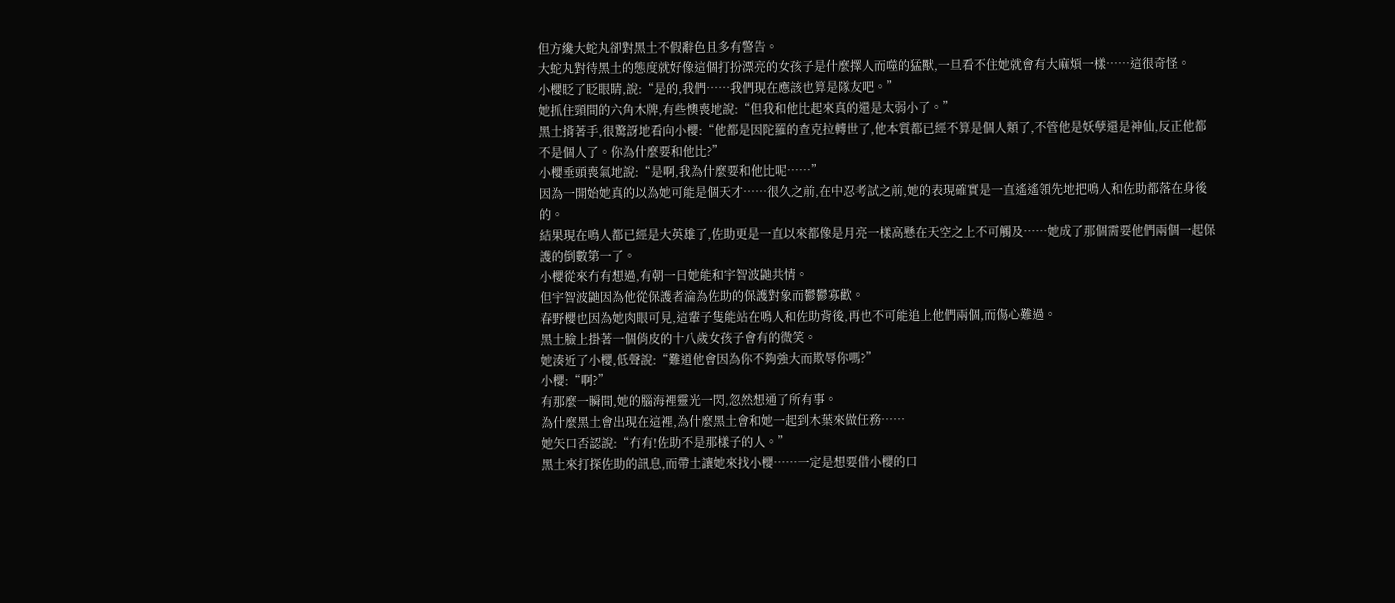但方纔大蛇丸卻對黑土不假辭色且多有警告。
大蛇丸對待黑土的態度就好像這個打扮漂亮的女孩子是什麼擇人而噬的猛獸,一旦看不住她就會有大麻煩一樣……這很奇怪。
小櫻眨了眨眼睛,說:“是的,我們……我們現在應該也算是隊友吧。”
她抓住頸間的六角木牌,有些懊喪地說:“但我和他比起來真的還是太弱小了。”
黑土揹著手,很驚訝地看向小櫻:“他都是因陀羅的查克拉轉世了,他本質都已經不算是個人類了,不管他是妖孽還是神仙,反正他都不是個人了。你為什麼要和他比?”
小櫻垂頭喪氣地說:“是啊,我為什麼要和他比呢……”
因為一開始她真的以為她可能是個天才……很久之前,在中忍考試之前,她的表現確實是一直遙遙領先地把鳴人和佐助都落在身後的。
結果現在鳴人都已經是大英雄了,佐助更是一直以來都像是月亮一樣高懸在天空之上不可觸及……她成了那個需要他們兩個一起保護的倒數第一了。
小櫻從來冇有想過,有朝一日她能和宇智波鼬共情。
但宇智波鼬因為他從保護者淪為佐助的保護對象而鬱鬱寡歡。
春野櫻也因為她肉眼可見,這輩子隻能站在鳴人和佐助背後,再也不可能追上他們兩個,而傷心難過。
黑土臉上掛著一個俏皮的十八歲女孩子會有的微笑。
她湊近了小櫻,低聲說:“難道他會因為你不夠強大而欺辱你嗎?”
小櫻:“啊?”
有那麼一瞬間,她的腦海裡靈光一閃,忽然想通了所有事。
為什麼黑土會出現在這裡,為什麼黑土會和她一起到木葉來做任務……
她矢口否認說:“冇有!佐助不是那樣子的人。”
黑土來打探佐助的訊息,而帶土讓她來找小櫻……一定是想要借小櫻的口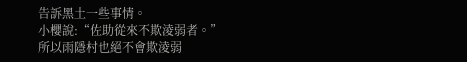告訴黑土一些事情。
小櫻說:“佐助從來不欺淩弱者。”
所以雨隱村也絕不會欺淩弱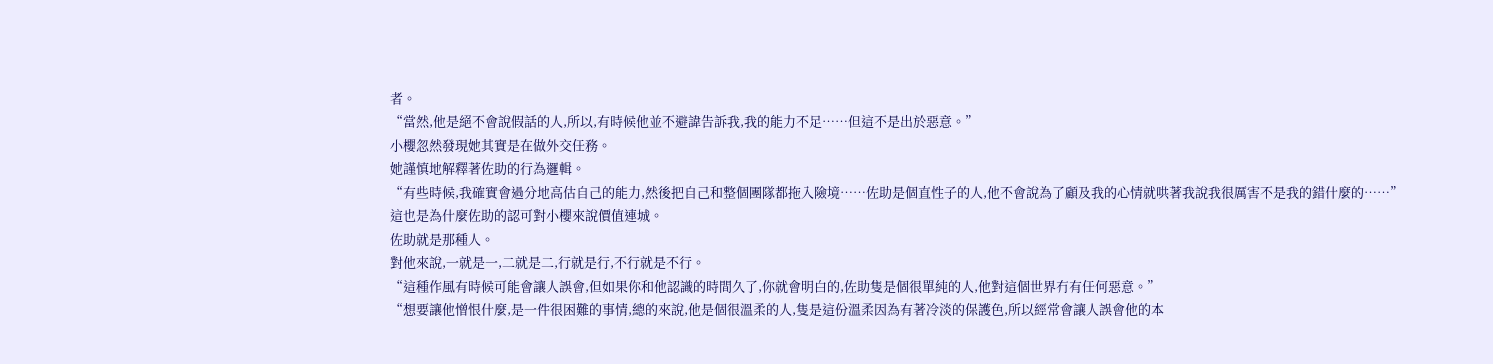者。
“當然,他是絕不會說假話的人,所以,有時候他並不避諱告訴我,我的能力不足……但這不是出於惡意。”
小櫻忽然發現她其實是在做外交任務。
她謹慎地解釋著佐助的行為邏輯。
“有些時候,我確實會過分地高估自己的能力,然後把自己和整個團隊都拖入險境……佐助是個直性子的人,他不會說為了顧及我的心情就哄著我說我很厲害不是我的錯什麼的……”
這也是為什麼佐助的認可對小櫻來說價值連城。
佐助就是那種人。
對他來說,一就是一,二就是二,行就是行,不行就是不行。
“這種作風有時候可能會讓人誤會,但如果你和他認識的時間久了,你就會明白的,佐助隻是個很單純的人,他對這個世界冇有任何惡意。”
“想要讓他憎恨什麼,是一件很困難的事情,總的來說,他是個很溫柔的人,隻是這份溫柔因為有著冷淡的保護色,所以經常會讓人誤會他的本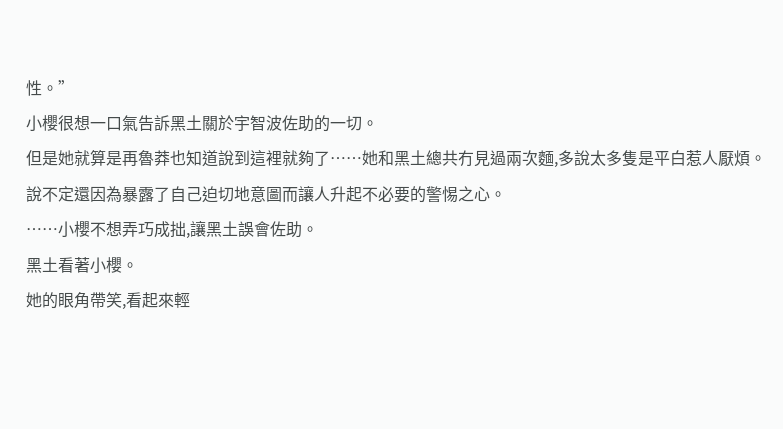性。”
小櫻很想一口氣告訴黑土關於宇智波佐助的一切。
但是她就算是再魯莽也知道說到這裡就夠了……她和黑土總共冇見過兩次麵,多說太多隻是平白惹人厭煩。
說不定還因為暴露了自己迫切地意圖而讓人升起不必要的警惕之心。
……小櫻不想弄巧成拙,讓黑土誤會佐助。
黑土看著小櫻。
她的眼角帶笑,看起來輕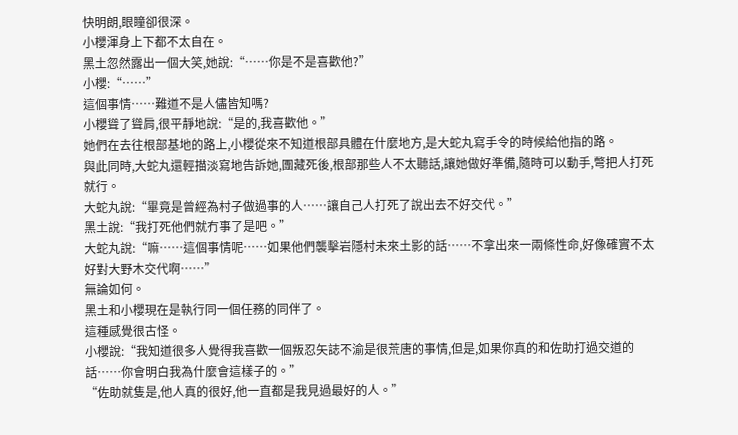快明朗,眼瞳卻很深。
小櫻渾身上下都不太自在。
黑土忽然露出一個大笑,她說:“……你是不是喜歡他?”
小櫻:“……”
這個事情……難道不是人儘皆知嗎?
小櫻聳了聳肩,很平靜地說:“是的,我喜歡他。”
她們在去往根部基地的路上,小櫻從來不知道根部具體在什麼地方,是大蛇丸寫手令的時候給他指的路。
與此同時,大蛇丸還輕描淡寫地告訴她,團藏死後,根部那些人不太聽話,讓她做好準備,隨時可以動手,彆把人打死就行。
大蛇丸說:“畢竟是曾經為村子做過事的人……讓自己人打死了說出去不好交代。”
黑土說:“我打死他們就冇事了是吧。”
大蛇丸說:“嘛……這個事情呢……如果他們襲擊岩隱村未來土影的話……不拿出來一兩條性命,好像確實不太好對大野木交代啊……”
無論如何。
黑土和小櫻現在是執行同一個任務的同伴了。
這種感覺很古怪。
小櫻說:“我知道很多人覺得我喜歡一個叛忍矢誌不渝是很荒唐的事情,但是,如果你真的和佐助打過交道的話……你會明白我為什麼會這樣子的。”
“佐助就隻是,他人真的很好,他一直都是我見過最好的人。”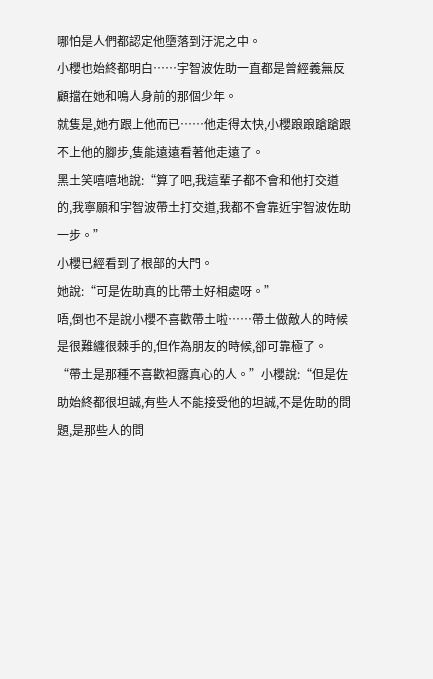哪怕是人們都認定他墮落到汙泥之中。
小櫻也始終都明白……宇智波佐助一直都是曾經義無反顧擋在她和鳴人身前的那個少年。
就隻是,她冇跟上他而已……他走得太快,小櫻踉踉蹌蹌跟不上他的腳步,隻能遠遠看著他走遠了。
黑土笑嘻嘻地說:“算了吧,我這輩子都不會和他打交道的,我寧願和宇智波帶土打交道,我都不會靠近宇智波佐助一步。”
小櫻已經看到了根部的大門。
她說:“可是佐助真的比帶土好相處呀。”
唔,倒也不是說小櫻不喜歡帶土啦……帶土做敵人的時候是很難纏很棘手的,但作為朋友的時候,卻可靠極了。
“帶土是那種不喜歡袒露真心的人。”小櫻說:“但是佐助始終都很坦誠,有些人不能接受他的坦誠,不是佐助的問題,是那些人的問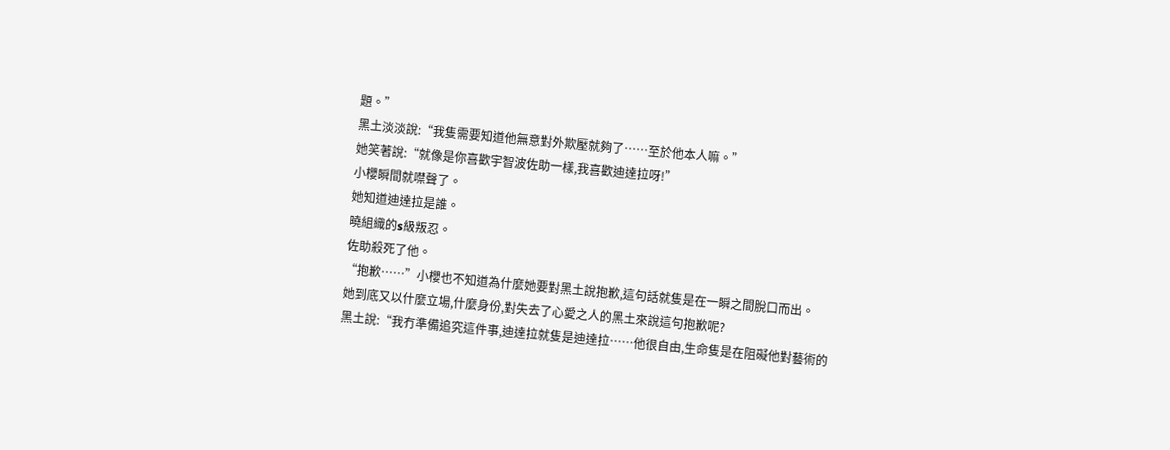題。”
黑土淡淡說:“我隻需要知道他無意對外欺壓就夠了……至於他本人嘛。”
她笑著說:“就像是你喜歡宇智波佐助一樣,我喜歡迪達拉呀!”
小櫻瞬間就噤聲了。
她知道迪達拉是誰。
曉組織的s級叛忍。
佐助殺死了他。
“抱歉……”小櫻也不知道為什麼她要對黑土說抱歉,這句話就隻是在一瞬之間脫口而出。
她到底又以什麼立場,什麼身份,對失去了心愛之人的黑土來說這句抱歉呢?
黑土說:“我冇準備追究這件事,迪達拉就隻是迪達拉……他很自由,生命隻是在阻礙他對藝術的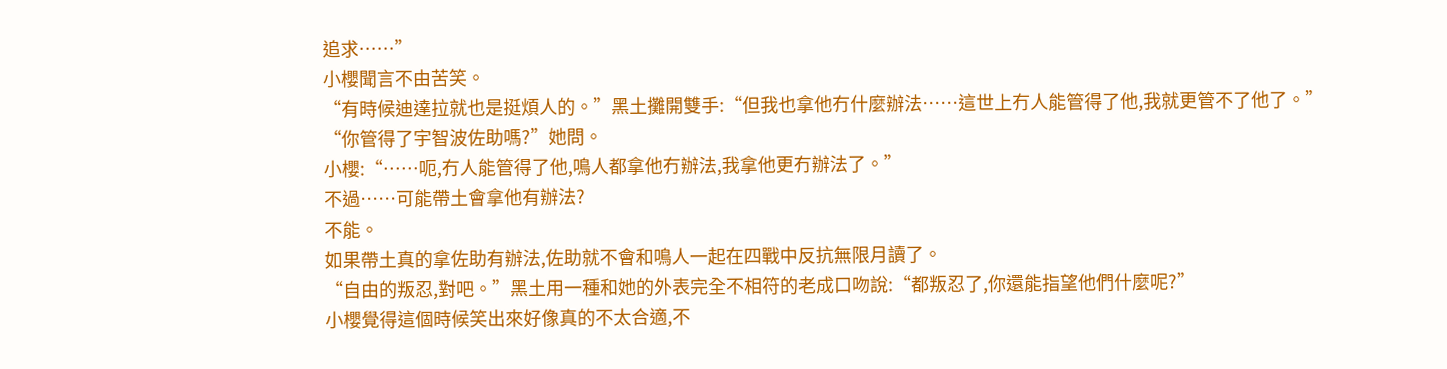追求……”
小櫻聞言不由苦笑。
“有時候迪達拉就也是挺煩人的。”黑土攤開雙手:“但我也拿他冇什麼辦法……這世上冇人能管得了他,我就更管不了他了。”
“你管得了宇智波佐助嗎?”她問。
小櫻:“……呃,冇人能管得了他,鳴人都拿他冇辦法,我拿他更冇辦法了。”
不過……可能帶土會拿他有辦法?
不能。
如果帶土真的拿佐助有辦法,佐助就不會和鳴人一起在四戰中反抗無限月讀了。
“自由的叛忍,對吧。”黑土用一種和她的外表完全不相符的老成口吻說:“都叛忍了,你還能指望他們什麼呢?”
小櫻覺得這個時候笑出來好像真的不太合適,不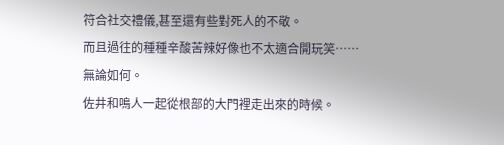符合社交禮儀,甚至還有些對死人的不敬。
而且過往的種種辛酸苦辣好像也不太適合開玩笑……
無論如何。
佐井和鳴人一起從根部的大門裡走出來的時候。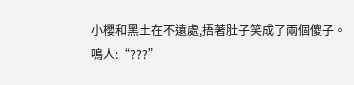小櫻和黑土在不遠處,捂著肚子笑成了兩個傻子。
鳴人:“???”